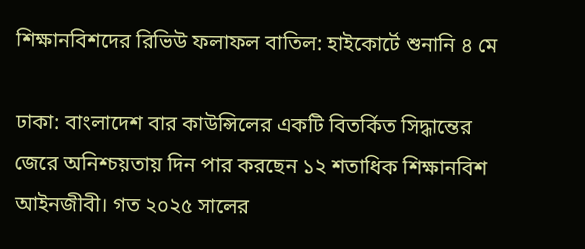শিক্ষানবিশদের রিভিউ ফলাফল বাতিল: হাইকোর্টে শুনানি ৪ মে

ঢাকা: বাংলাদেশ বার কাউন্সিলের একটি বিতর্কিত সিদ্ধান্তের জেরে অনিশ্চয়তায় দিন পার করছেন ১২ শতাধিক শিক্ষানবিশ আইনজীবী। গত ২০২৫ সালের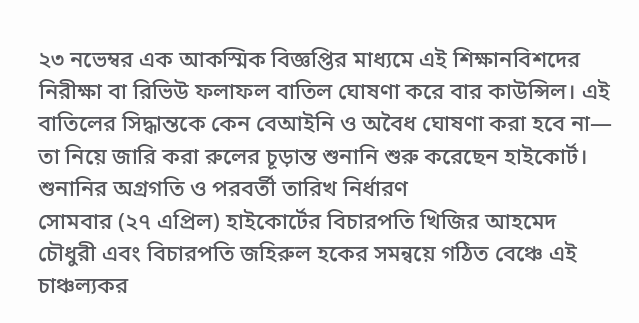২৩ নভেম্বর এক আকস্মিক বিজ্ঞপ্তির মাধ্যমে এই শিক্ষানবিশদের নিরীক্ষা বা রিভিউ ফলাফল বাতিল ঘোষণা করে বার কাউন্সিল। এই বাতিলের সিদ্ধান্তকে কেন বেআইনি ও অবৈধ ঘোষণা করা হবে না— তা নিয়ে জারি করা রুলের চূড়ান্ত শুনানি শুরু করেছেন হাইকোর্ট।
শুনানির অগ্রগতি ও পরবর্তী তারিখ নির্ধারণ
সোমবার (২৭ এপ্রিল) হাইকোর্টের বিচারপতি খিজির আহমেদ চৌধুরী এবং বিচারপতি জহিরুল হকের সমন্বয়ে গঠিত বেঞ্চে এই চাঞ্চল্যকর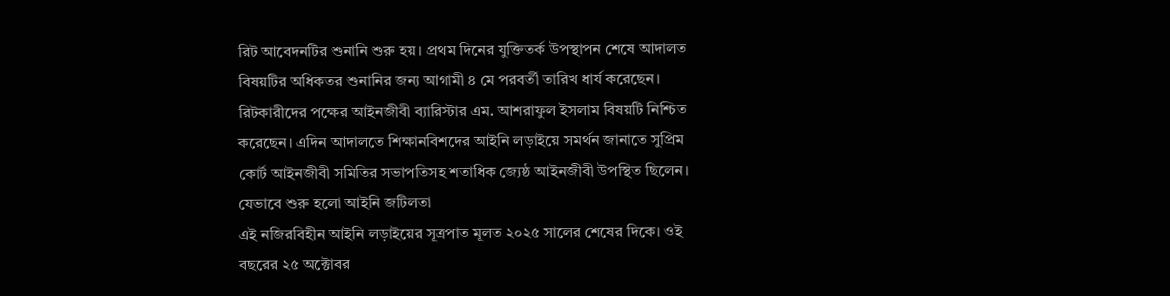রিট আবেদনটির শুনানি শুরু হয়। প্রথম দিনের যুক্তিতর্ক উপস্থাপন শেষে আদালত বিষয়টির অধিকতর শুনানির জন্য আগামী ৪ মে পরবর্তী তারিখ ধার্য করেছেন। রিটকারীদের পক্ষের আইনজীবী ব্যারিস্টার এম. আশরাফুল ইসলাম বিষয়টি নিশ্চিত করেছেন। এদিন আদালতে শিক্ষানবিশদের আইনি লড়াইয়ে সমর্থন জানাতে সুপ্রিম কোর্ট আইনজীবী সমিতির সভাপতিসহ শতাধিক জ্যেষ্ঠ আইনজীবী উপস্থিত ছিলেন।
যেভাবে শুরু হলো আইনি জটিলতা
এই নজিরবিহীন আইনি লড়াইয়ের সূত্রপাত মূলত ২০২৫ সালের শেষের দিকে। ওই বছরের ২৫ অক্টোবর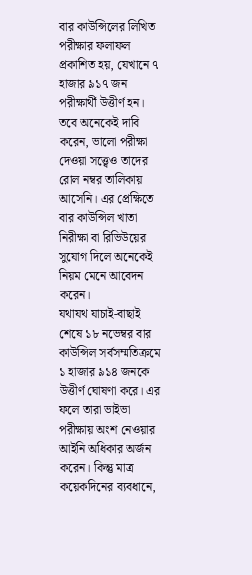বার কাউন্সিলের লিখিত পরীক্ষার ফলাফল প্রকাশিত হয়, যেখানে ৭ হাজার ৯১৭ জন পরীক্ষার্থী উত্তীর্ণ হন। তবে অনেকেই দাবি করেন, ভালো পরীক্ষা দেওয়া সত্ত্বেও তাদের রোল নম্বর তালিকায় আসেনি। এর প্রেক্ষিতে বার কাউন্সিল খাতা নিরীক্ষা বা রিভিউয়ের সুযোগ দিলে অনেকেই নিয়ম মেনে আবেদন করেন।
যথাযথ যাচাই-বাছাই শেষে ১৮ নভেম্বর বার কাউন্সিল সর্বসম্মতিক্রমে ১ হাজার ৯১৪ জনকে উত্তীর্ণ ঘোষণা করে। এর ফলে তারা ভাইভা পরীক্ষায় অংশ নেওয়ার আইনি অধিকার অর্জন করেন। কিন্তু মাত্র কয়েকদিনের ব্যবধানে,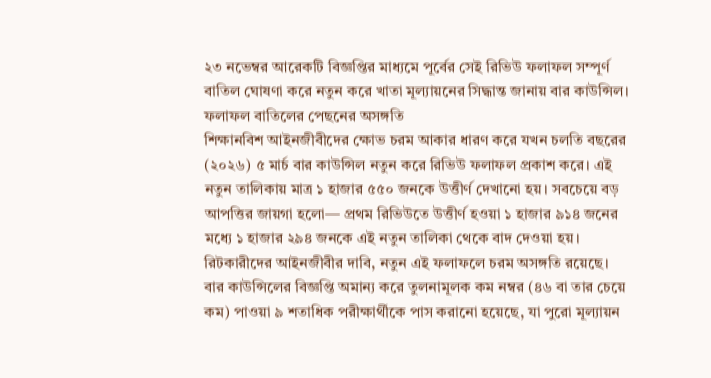২৩ নভেম্বর আরেকটি বিজ্ঞপ্তির মাধ্যমে পূর্বের সেই রিভিউ ফলাফল সম্পূর্ণ বাতিল ঘোষণা করে নতুন করে খাতা মূল্যায়নের সিদ্ধান্ত জানায় বার কাউন্সিল।
ফলাফল বাতিলের পেছনের অসঙ্গতি
শিক্ষানবিশ আইনজীবীদের ক্ষোভ চরম আকার ধারণ করে যখন চলতি বছরের (২০২৬) ৫ মার্চ বার কাউন্সিল নতুন করে রিভিউ ফলাফল প্রকাশ করে। এই নতুন তালিকায় মাত্র ১ হাজার ৫৫০ জনকে উত্তীর্ণ দেখানো হয়। সবচেয়ে বড় আপত্তির জায়গা হলো— প্রথম রিভিউতে উত্তীর্ণ হওয়া ১ হাজার ৯১৪ জনের মধ্যে ১ হাজার ২৯৪ জনকে এই নতুন তালিকা থেকে বাদ দেওয়া হয়।
রিটকারীদের আইনজীবীর দাবি, নতুন এই ফলাফলে চরম অসঙ্গতি রয়েছে। বার কাউন্সিলের বিজ্ঞপ্তি অমান্য করে তুলনামূলক কম নম্বর (৪৬ বা তার চেয়ে কম) পাওয়া ৯ শতাধিক পরীক্ষার্থীকে পাস করানো হয়েছে, যা পুরো মূল্যায়ন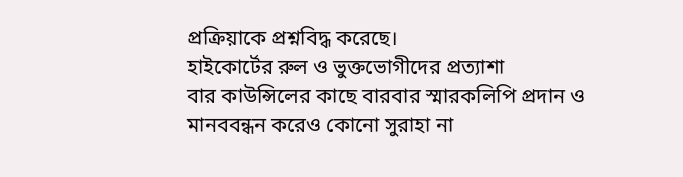প্রক্রিয়াকে প্রশ্নবিদ্ধ করেছে।
হাইকোর্টের রুল ও ভুক্তভোগীদের প্রত্যাশা
বার কাউন্সিলের কাছে বারবার স্মারকলিপি প্রদান ও মানববন্ধন করেও কোনো সুরাহা না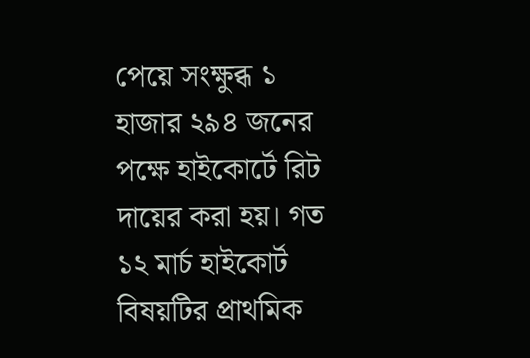পেয়ে সংক্ষুব্ধ ১ হাজার ২৯৪ জনের পক্ষে হাইকোর্টে রিট দায়ের করা হয়। গত ১২ মার্চ হাইকোর্ট বিষয়টির প্রাথমিক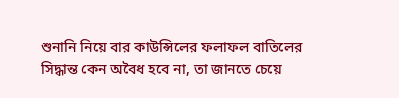শুনানি নিয়ে বার কাউন্সিলের ফলাফল বাতিলের সিদ্ধান্ত কেন অবৈধ হবে না, তা জানতে চেয়ে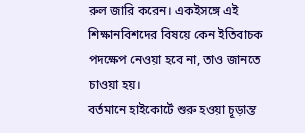রুল জারি করেন। একইসঙ্গে এই শিক্ষানবিশদের বিষয়ে কেন ইতিবাচক পদক্ষেপ নেওয়া হবে না, তাও জানতে চাওয়া হয়।
বর্তমানে হাইকোর্টে শুরু হওয়া চূড়ান্ত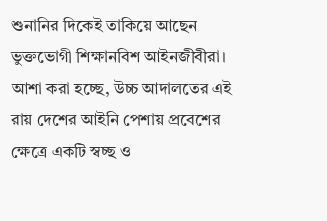শুনানির দিকেই তাকিয়ে আছেন ভুক্তভোগী শিক্ষানবিশ আইনজীবীরা। আশা করা হচ্ছে, উচ্চ আদালতের এই রায় দেশের আইনি পেশায় প্রবেশের ক্ষেত্রে একটি স্বচ্ছ ও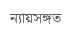ন্যায়সঙ্গত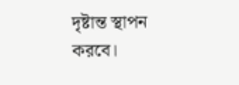দৃষ্টান্ত স্থাপন করবে।